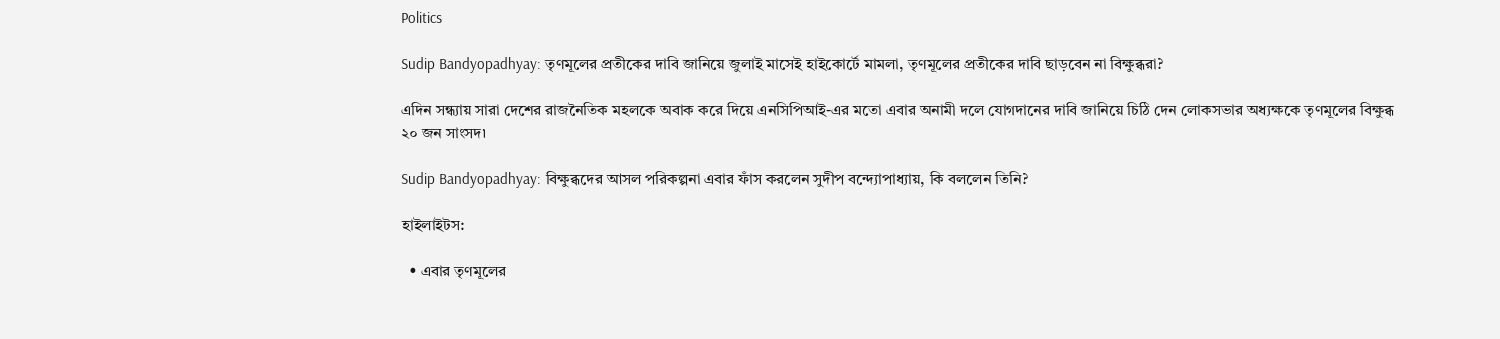Politics

Sudip Bandyopadhyay: তৃণমূলের প্রতীকের দাবি জানিয়ে জুলাই মাসেই হাইকোর্টে মামলা, তৃণমূলের প্রতীকের দাবি ছাড়বেন না বিক্ষুব্ধরা?

এদিন সন্ধ্যায় সারা দেশের রাজনৈতিক মহলকে অবাক করে দিয়ে এনসিপিআই-এর মতো এবার অনামী দলে যোগদানের দাবি জানিয়ে চিঠি দেন লোকসভার অধ্যক্ষকে তৃণমূলের বিক্ষুব্ধ ২০ জন সাংসদ৷

Sudip Bandyopadhyay: বিক্ষুব্ধদের আসল পরিকল্পনা এবার ফাঁস করলেন সুদীপ বন্দ্যোপাধ্যায়, কি বললেন তিনি?

হাইলাইটস:

  • এবার তৃণমূলের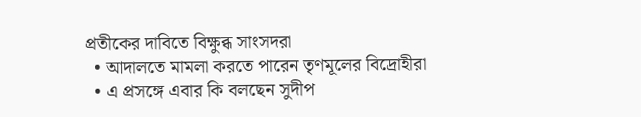প্রতীকের দাবিতে বিক্ষুব্ধ সাংসদরা
  • আদালতে মামলা করতে পারেন তৃণমূলের বিদ্রোহীরা
  • এ প্রসঙ্গে এবার কি বলছেন সুদীপ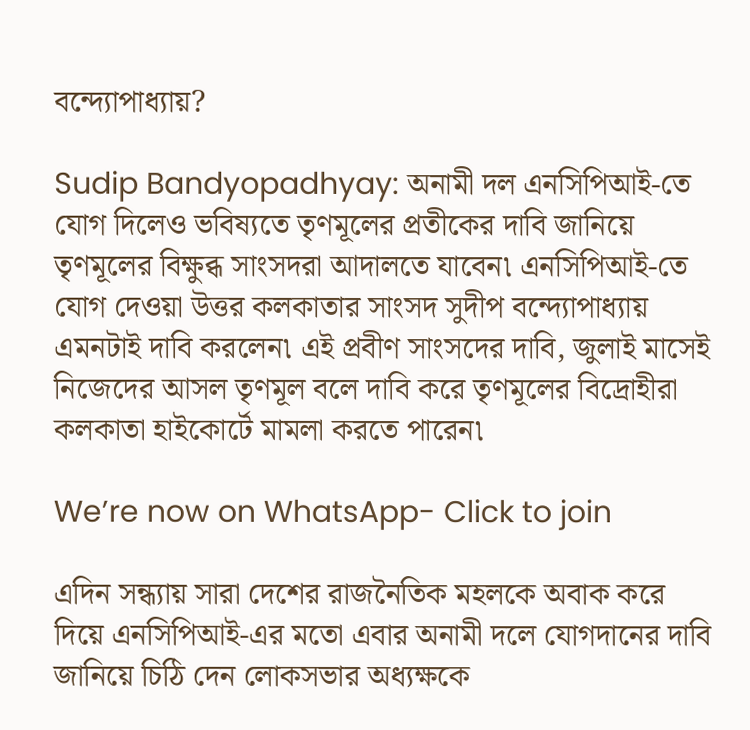বন্দ্যোপাধ্যায়?

Sudip Bandyopadhyay: অনামী দল এনসিপিআই-তে যোগ দিলেও ভবিষ্যতে তৃণমূলের প্রতীকের দাবি জানিয়ে তৃণমূলের বিক্ষুব্ধ সাংসদরা আদালতে যাবেন৷ এনসিপিআই-তে যোগ দেওয়া উত্তর কলকাতার সাংসদ সুদীপ বন্দ্যোপাধ্যায় এমনটাই দাবি করলেন৷ এই প্রবীণ সাংসদের দাবি, জুলাই মাসেই নিজেদের আসল তৃণমূল বলে দাবি করে তৃণমূলের বিদ্রোহীরা কলকাতা হাইকোর্টে মামলা করতে পারেন৷

We’re now on WhatsApp- Click to join

এদিন সন্ধ্যায় সারা দেশের রাজনৈতিক মহলকে অবাক করে দিয়ে এনসিপিআই-এর মতো এবার অনামী দলে যোগদানের দাবি জানিয়ে চিঠি দেন লোকসভার অধ্যক্ষকে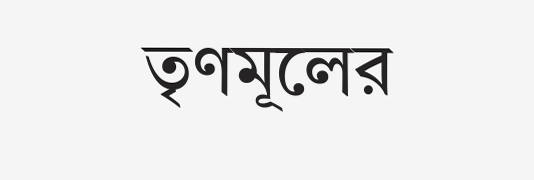তৃণমূলের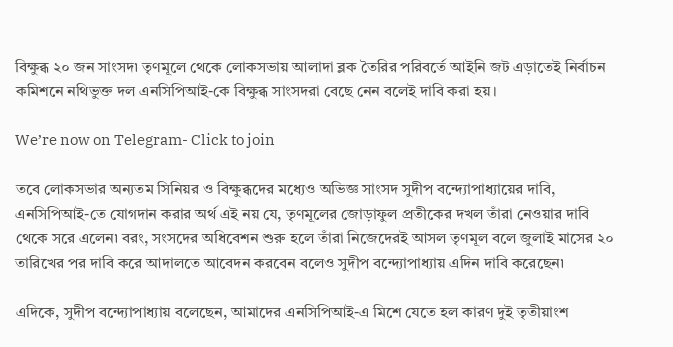বিক্ষুব্ধ ২০ জন সাংসদ৷ তৃণমূলে থেকে লোকসভায় আলাদা ব্লক তৈরির পরিবর্তে আইনি জট এড়াতেই নির্বাচন কমিশনে নথিভুক্ত দল এনসিপিআই-কে বিক্ষুব্ধ সাংসদরা বেছে নেন বলেই দাবি করা হয়।

We’re now on Telegram- Click to join

তবে লোকসভার অন্যতম সিনিয়র ও বিক্ষুব্ধদের মধ্যেও অভিজ্ঞ সাংসদ সুদীপ বন্দ্যোপাধ্যায়ের দাবি, এনসিপিআই-তে যোগদান করার অর্থ এই নয় যে, তৃণমূলের জোড়াফুল প্রতীকের দখল তাঁরা নেওয়ার দাবি থেকে সরে এলেন৷ বরং, সংসদের অধিবেশন শুরু হলে তাঁরা নিজেদেরই আসল তৃণমূল বলে জুলাই মাসের ২০ তারিখের পর দাবি করে আদালতে আবেদন করবেন বলেও সুদীপ বন্দ্যোপাধ্যায় এদিন দাবি করেছেন৷

এদিকে, সুদীপ বন্দ্যোপাধ্যায় বলেছেন, আমাদের এনসিপিআই-এ মিশে যেতে হল কারণ দুই তৃতীয়াংশ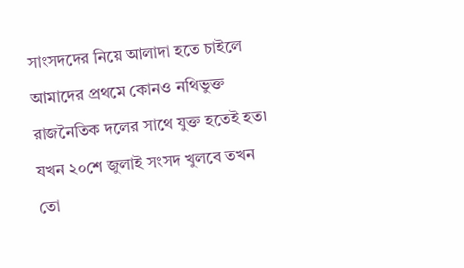সাংসদদের নিয়ে আলাদা হতে চাইলে আমাদের প্রথমে কোনও নথিভুক্ত রাজনৈতিক দলের সাথে যুক্ত হতেই হত৷ যখন ২০শে জুলাই সংসদ খুলবে তখন তো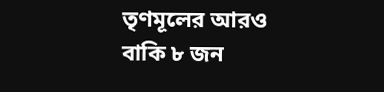তৃণমূলের আরও বাকি ৮ জন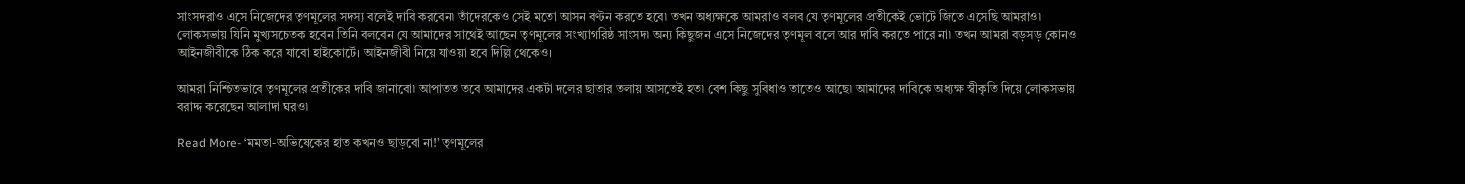সাংসদরাও এসে নিজেদের তৃণমূলের সদস্য বলেই দাবি করবেন৷ তাঁদেরকেও সেই মতো আসন বণ্টন করতে হবে৷ তখন অধ্যক্ষকে আমরাও বলব যে তৃণমূলের প্রতীকেই ভোটে জিতে এসেছি আমরাও৷ লোকসভায় যিনি মুখ্যসচেতক হবেন তিনি বলবেন যে আমাদের সাথেই আছেন তৃণমূলের সংখ্যাগরিষ্ঠ সাংসদ৷ অন্য কিছুজন এসে নিজেদের তৃণমূল বলে আর দাবি করতে পারে না৷ তখন আমরা বড়সড় কোনও আইনজীবীকে ঠিক করে যাবো হাইকোর্টে। আইনজীবী নিয়ে যাওয়া হবে দিল্লি থেকেও।

আমরা নিশ্চিতভাবে তৃণমূলের প্রতীকের দাবি জানাবো৷ আপাতত তবে আমাদের একটা দলের ছাতার তলায় আসতেই হত৷ বেশ কিছু সুবিধাও তাতেও আছে৷ আমাদের দাবিকে অধ্যক্ষ স্বীকৃতি দিয়ে লোকসভায় বরাদ্দ করেছেন আলাদা ঘরও৷

Read More- ‘মমতা-অভিষেকের হাত কখনও ছাড়বো না!’ তৃণমূলের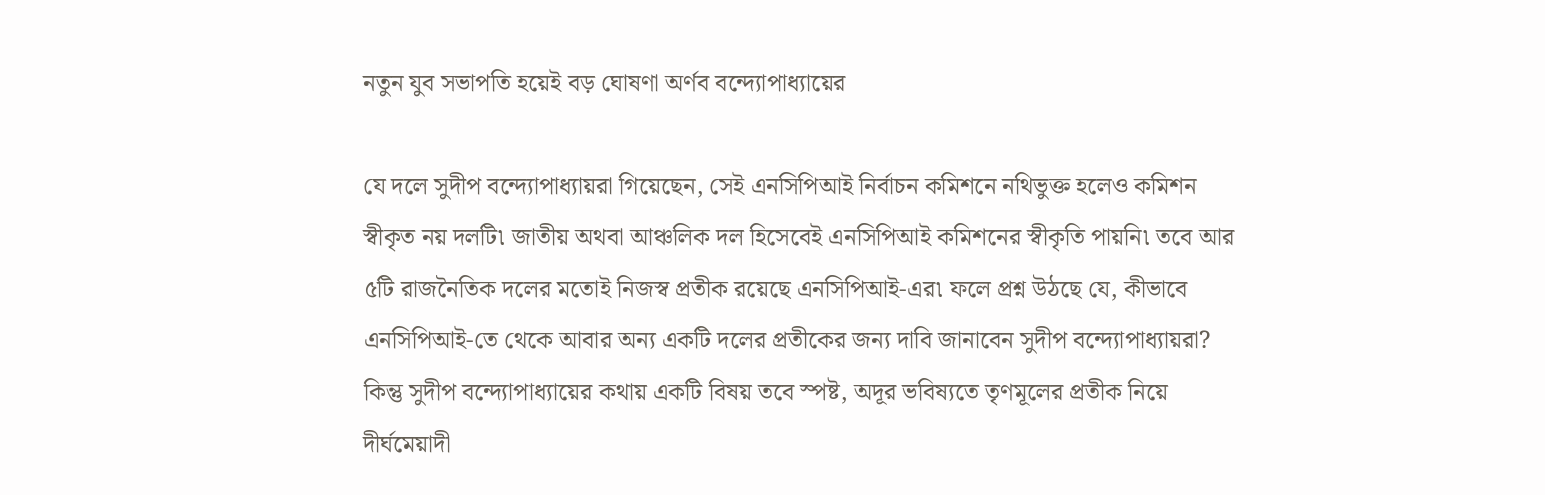নতুন যুব সভাপতি হয়েই বড় ঘোষণা অর্ণব বন্দ্যোপাধ্যায়ের

যে দলে সুদীপ বন্দ্যোপাধ্যায়রা গিয়েছেন, সেই এনসিপিআই নির্বাচন কমিশনে নথিভুক্ত হলেও কমিশন স্বীকৃত নয় দলটি৷ জাতীয় অথবা আঞ্চলিক দল হিসেবেই এনসিপিআই কমিশনের স্বীকৃতি পায়নি৷ তবে আর ৫টি রাজনৈতিক দলের মতোই নিজস্ব প্রতীক রয়েছে এনসিপিআই-এর৷ ফলে প্রশ্ন উঠছে যে, কীভাবে এনসিপিআই-তে থেকে আবার অন্য একটি দলের প্রতীকের জন্য দাবি জানাবেন সুদীপ বন্দ্যোপাধ্যায়রা? কিন্তু সুদীপ বন্দ্যোপাধ্যায়ের কথায় একটি বিষয় তবে স্পষ্ট, অদূর ভবিষ্যতে তৃণমূলের প্রতীক নিয়ে দীর্ঘমেয়াদী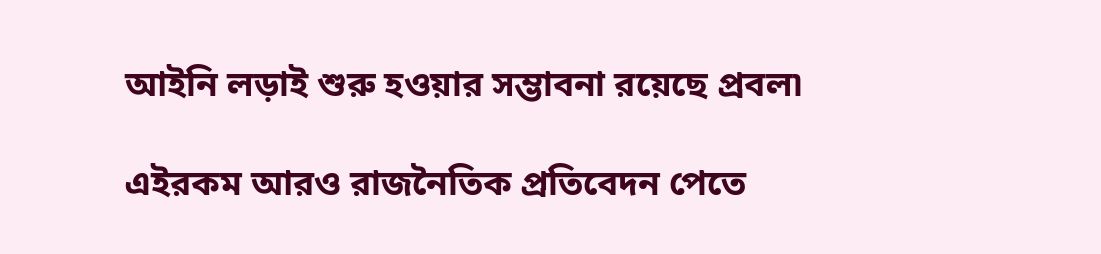আইনি লড়াই শুরু হওয়ার সম্ভাবনা রয়েছে প্রবল৷

এইরকম আরও রাজনৈতিক প্রতিবেদন পেতে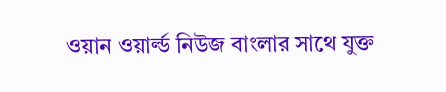ওয়ান ওয়ার্ল্ড নিউজ বাংলার সাথে যুক্ত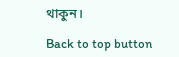থাকুন।

Back to top button